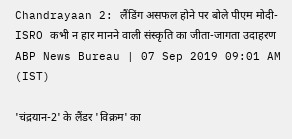Chandrayaan 2: लैंडिंग असफल होने पर बोले पीएम मोदी- ISRO कभी न हार मानने वाली संस्कृति का जीता-जागता उदाहरण
ABP News Bureau | 07 Sep 2019 09:01 AM (IST)

'चंद्रयान-2' के लैंडर 'विक्रम' का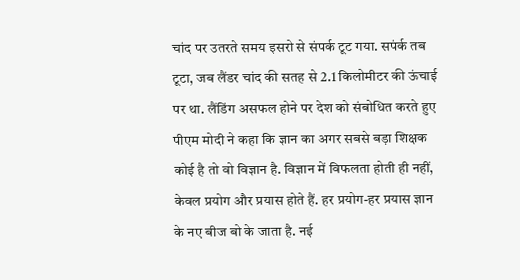चांद पर उतरते समय इसरो से संपर्क टूट गया. सपंर्क तब टूटा, जब लैंडर चांद की सतह से 2.1 किलोमीटर की ऊंचाई पर था. लैंडिंग असफल होने पर देश को संबोधित करते हुए पीएम मोदी ने कहा कि ज्ञान का अगर सबसे बड़ा शिक्षक कोई है तो वो विज्ञान है. विज्ञान में विफलता होती ही नहीं, केवल प्रयोग और प्रयास होते हैं. हर प्रयोग-हर प्रयास ज्ञान के नए बीज बो के जाता है. नई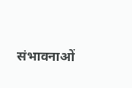संभावनाओं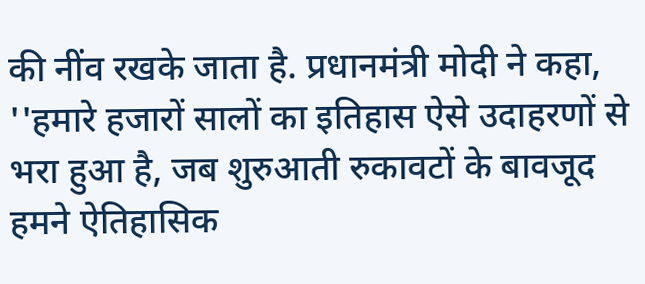की नींव रखके जाता है. प्रधानमंत्री मोदी ने कहा, ''हमारे हजारों सालों का इतिहास ऐसे उदाहरणों से भरा हुआ है, जब शुरुआती रुकावटों के बावजूद हमने ऐतिहासिक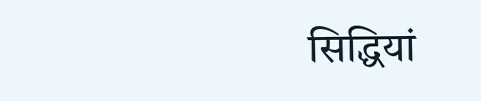सिद्धियां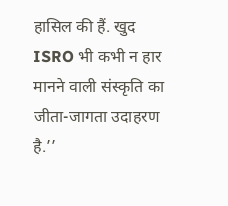हासिल की हैं. खुद ISRO भी कभी न हार मानने वाली संस्कृति का जीता-जागता उदाहरण है.’’